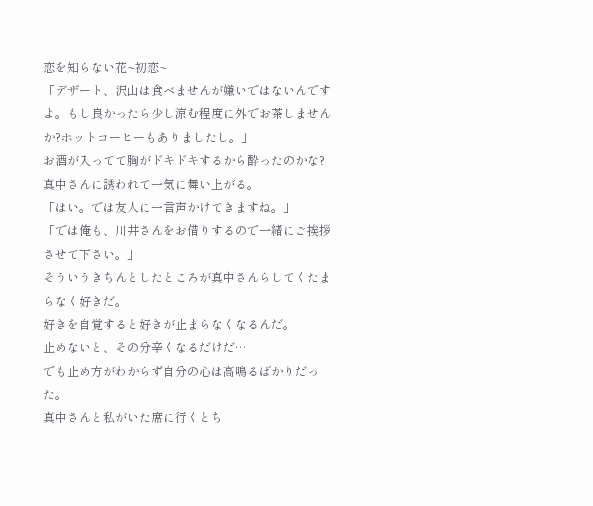恋を知らない花~初恋~
「デザート、沢山は食べませんが嫌いではないんですよ。もし良かったら少し涼む程度に外でお茶しませんか?ホットコーヒーもありましたし。」
お酒が入ってて胸がドキドキするから酔ったのかな?
真中さんに誘われて一気に舞い上がる。
「はい。では友人に一言声かけてきますね。」
「では俺も、川井さんをお借りするので一緒にご挨拶させて下さい。」
そういうきちんとしたところが真中さんらしてくたまらなく好きだ。
好きを自覚すると好きが止まらなくなるんだ。
止めないと、その分辛くなるだけだ…
でも止め方がわからず自分の心は高鳴るばかりだった。
真中さんと私がいた席に行くとち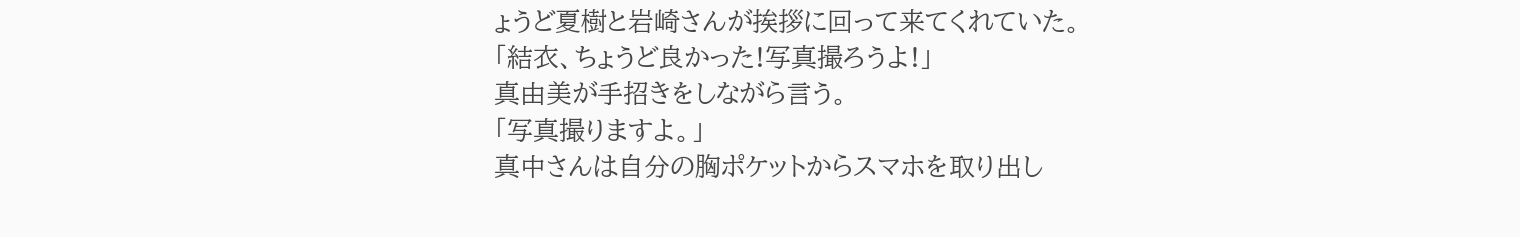ょうど夏樹と岩崎さんが挨拶に回って来てくれていた。
「結衣、ちょうど良かった!写真撮ろうよ!」
真由美が手招きをしながら言う。
「写真撮りますよ。」
真中さんは自分の胸ポケットからスマホを取り出し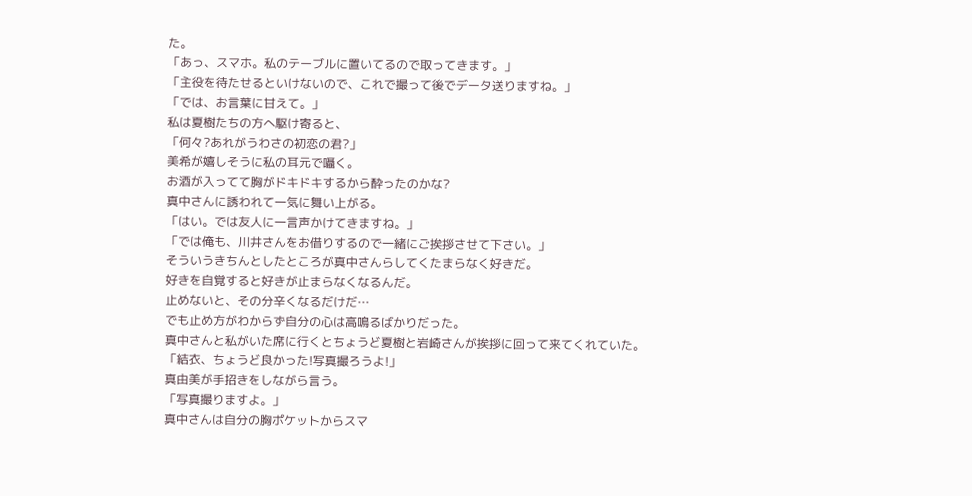た。
「あっ、スマホ。私のテーブルに置いてるので取ってきます。」
「主役を待たせるといけないので、これで撮って後でデータ送りますね。」
「では、お言葉に甘えて。」
私は夏樹たちの方へ駆け寄ると、
「何々?あれがうわさの初恋の君?」
美希が嬉しそうに私の耳元で囁く。
お酒が入ってて胸がドキドキするから酔ったのかな?
真中さんに誘われて一気に舞い上がる。
「はい。では友人に一言声かけてきますね。」
「では俺も、川井さんをお借りするので一緒にご挨拶させて下さい。」
そういうきちんとしたところが真中さんらしてくたまらなく好きだ。
好きを自覚すると好きが止まらなくなるんだ。
止めないと、その分辛くなるだけだ…
でも止め方がわからず自分の心は高鳴るばかりだった。
真中さんと私がいた席に行くとちょうど夏樹と岩崎さんが挨拶に回って来てくれていた。
「結衣、ちょうど良かった!写真撮ろうよ!」
真由美が手招きをしながら言う。
「写真撮りますよ。」
真中さんは自分の胸ポケットからスマ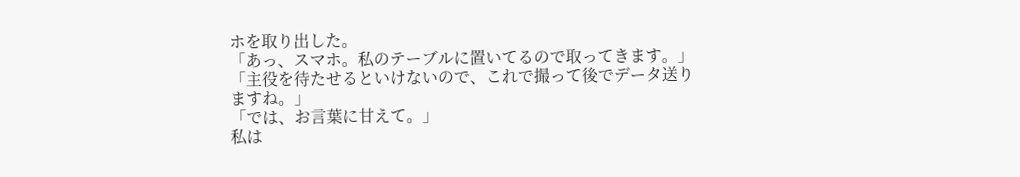ホを取り出した。
「あっ、スマホ。私のテーブルに置いてるので取ってきます。」
「主役を待たせるといけないので、これで撮って後でデータ送りますね。」
「では、お言葉に甘えて。」
私は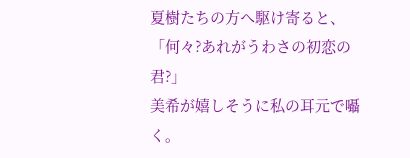夏樹たちの方へ駆け寄ると、
「何々?あれがうわさの初恋の君?」
美希が嬉しそうに私の耳元で囁く。